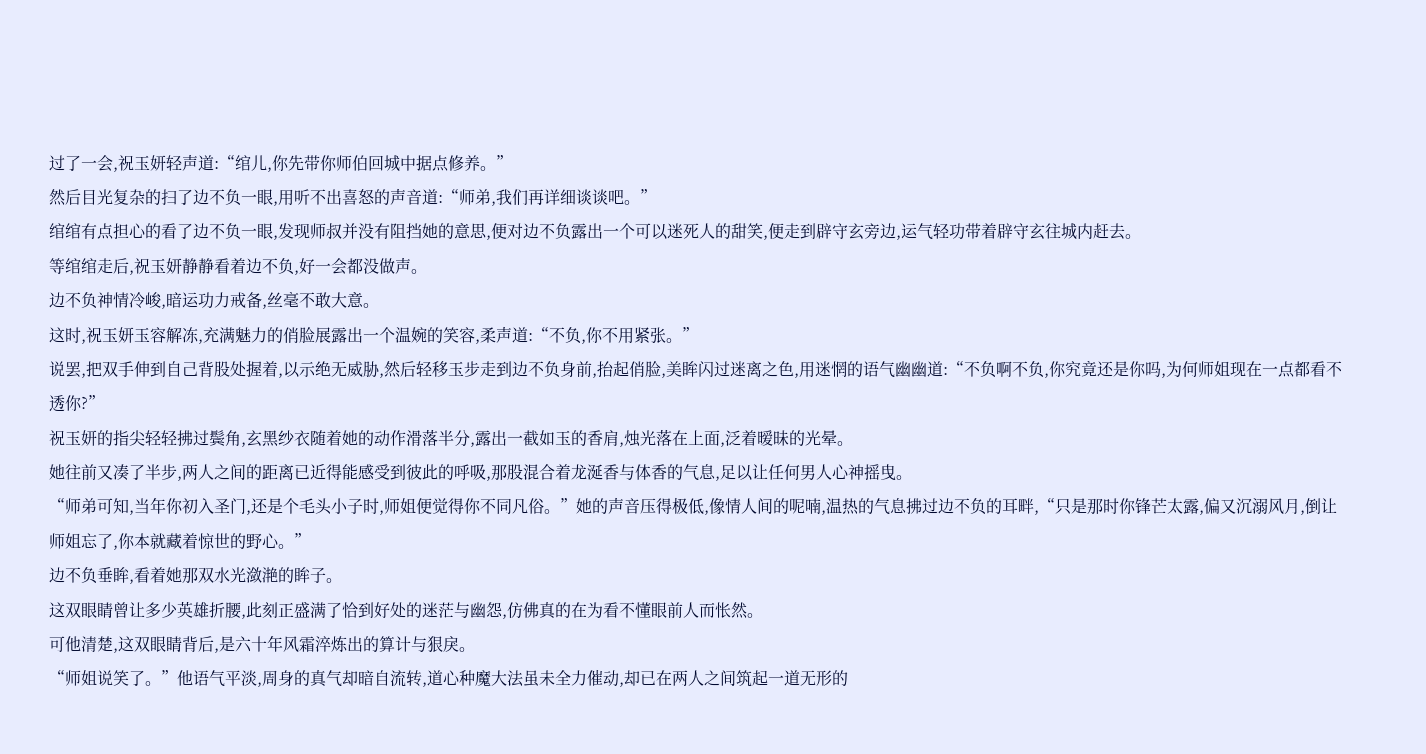过了一会,祝玉妍轻声道:“绾儿,你先带你师伯回城中据点修养。”
然后目光复杂的扫了边不负一眼,用听不出喜怒的声音道:“师弟,我们再详细谈谈吧。”
绾绾有点担心的看了边不负一眼,发现师叔并没有阻挡她的意思,便对边不负露出一个可以迷死人的甜笑,便走到辟守玄旁边,运气轻功带着辟守玄往城内赶去。
等绾绾走后,祝玉妍静静看着边不负,好一会都没做声。
边不负神情冷峻,暗运功力戒备,丝毫不敢大意。
这时,祝玉妍玉容解冻,充满魅力的俏脸展露出一个温婉的笑容,柔声道:“不负,你不用紧张。”
说罢,把双手伸到自己背股处握着,以示绝无威胁,然后轻移玉步走到边不负身前,抬起俏脸,美眸闪过迷离之色,用迷惘的语气幽幽道:“不负啊不负,你究竟还是你吗,为何师姐现在一点都看不透你?”
祝玉妍的指尖轻轻拂过鬓角,玄黑纱衣随着她的动作滑落半分,露出一截如玉的香肩,烛光落在上面,泛着暧昧的光晕。
她往前又凑了半步,两人之间的距离已近得能感受到彼此的呼吸,那股混合着龙涎香与体香的气息,足以让任何男人心神摇曳。
“师弟可知,当年你初入圣门,还是个毛头小子时,师姐便觉得你不同凡俗。”她的声音压得极低,像情人间的呢喃,温热的气息拂过边不负的耳畔,“只是那时你锋芒太露,偏又沉溺风月,倒让师姐忘了,你本就藏着惊世的野心。”
边不负垂眸,看着她那双水光潋滟的眸子。
这双眼睛曾让多少英雄折腰,此刻正盛满了恰到好处的迷茫与幽怨,仿佛真的在为看不懂眼前人而怅然。
可他清楚,这双眼睛背后,是六十年风霜淬炼出的算计与狠戾。
“师姐说笑了。”他语气平淡,周身的真气却暗自流转,道心种魔大法虽未全力催动,却已在两人之间筑起一道无形的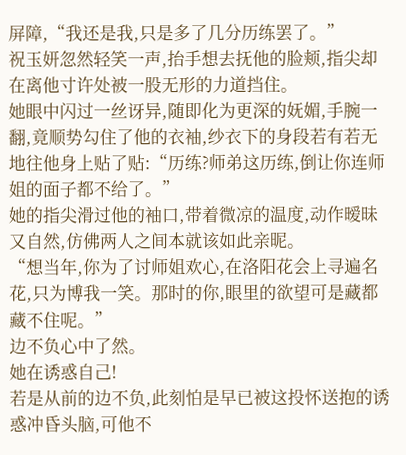屏障,“我还是我,只是多了几分历练罢了。”
祝玉妍忽然轻笑一声,抬手想去抚他的脸颊,指尖却在离他寸许处被一股无形的力道挡住。
她眼中闪过一丝讶异,随即化为更深的妩媚,手腕一翻,竟顺势勾住了他的衣袖,纱衣下的身段若有若无地往他身上贴了贴:“历练?师弟这历练,倒让你连师姐的面子都不给了。”
她的指尖滑过他的袖口,带着微凉的温度,动作暧昧又自然,仿佛两人之间本就该如此亲昵。
“想当年,你为了讨师姐欢心,在洛阳花会上寻遍名花,只为博我一笑。那时的你,眼里的欲望可是藏都藏不住呢。”
边不负心中了然。
她在诱惑自己!
若是从前的边不负,此刻怕是早已被这投怀送抱的诱惑冲昏头脑,可他不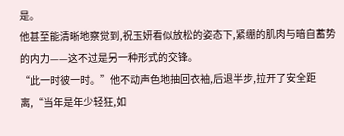是。
他甚至能清晰地察觉到,祝玉妍看似放松的姿态下,紧绷的肌肉与暗自蓄势的内力——这不过是另一种形式的交锋。
“此一时彼一时。”他不动声色地抽回衣袖,后退半步,拉开了安全距离,“当年是年少轻狂,如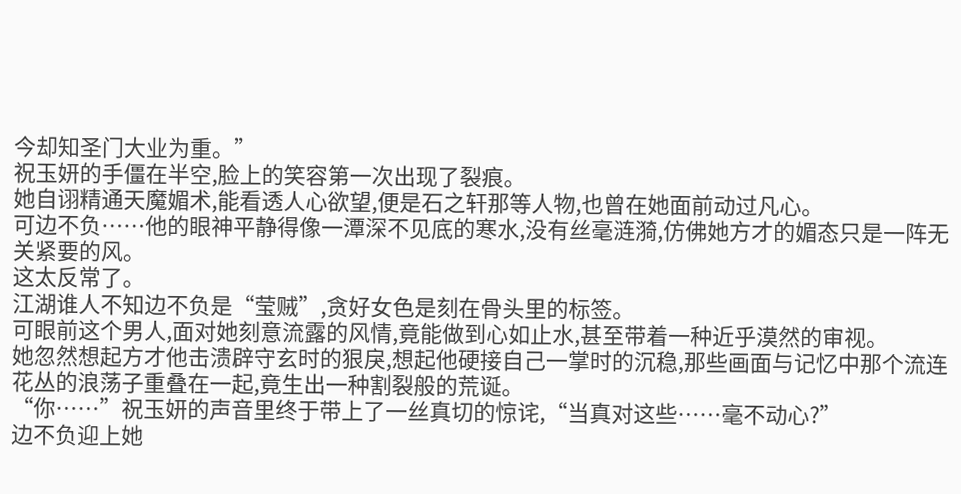今却知圣门大业为重。”
祝玉妍的手僵在半空,脸上的笑容第一次出现了裂痕。
她自诩精通天魔媚术,能看透人心欲望,便是石之轩那等人物,也曾在她面前动过凡心。
可边不负……他的眼神平静得像一潭深不见底的寒水,没有丝毫涟漪,仿佛她方才的媚态只是一阵无关紧要的风。
这太反常了。
江湖谁人不知边不负是“莹贼”,贪好女色是刻在骨头里的标签。
可眼前这个男人,面对她刻意流露的风情,竟能做到心如止水,甚至带着一种近乎漠然的审视。
她忽然想起方才他击溃辟守玄时的狠戾,想起他硬接自己一掌时的沉稳,那些画面与记忆中那个流连花丛的浪荡子重叠在一起,竟生出一种割裂般的荒诞。
“你……”祝玉妍的声音里终于带上了一丝真切的惊诧,“当真对这些……毫不动心?”
边不负迎上她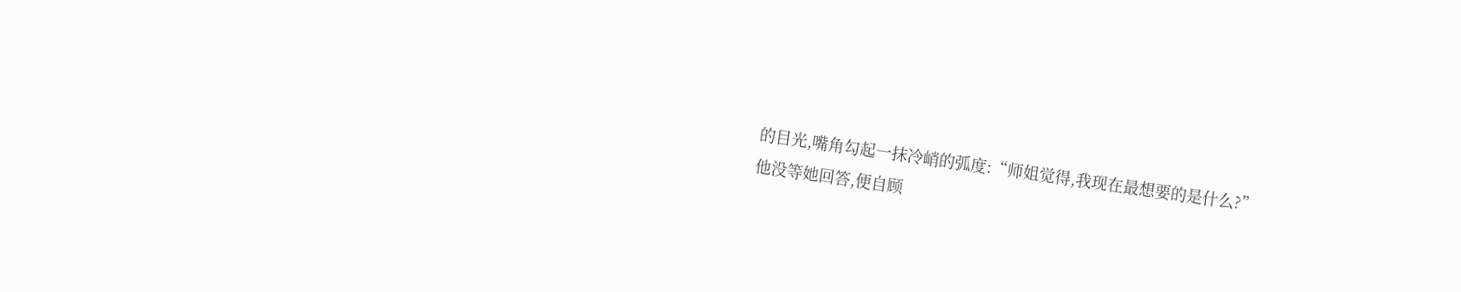的目光,嘴角勾起一抹冷峭的弧度:“师姐觉得,我现在最想要的是什么?”
他没等她回答,便自顾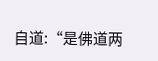自道:“是佛道两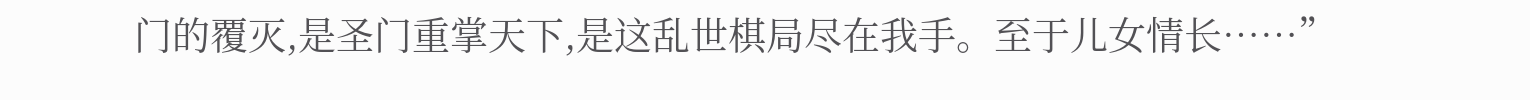门的覆灭,是圣门重掌天下,是这乱世棋局尽在我手。至于儿女情长……”